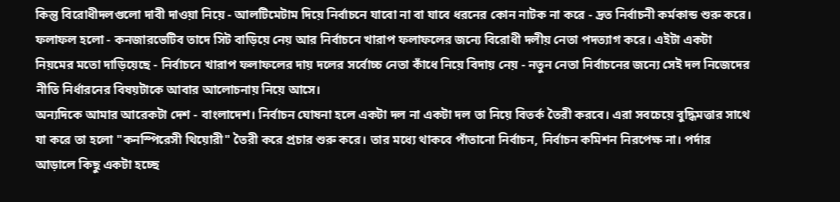কিন্তু বিরোধীদলগুলো দাবী দাওয়া নিয়ে - আলটিমেটাম দিয়ে নির্বাচনে যাবো না বা যাবে ধরনের কোন নাটক না করে - দ্রত নির্বাচনী কর্মকান্ড শুরু করে।
ফলাফল হলো - কনজারভেটিব তাদে সিট বাড়িয়ে নেয় আর নির্বাচনে খারাপ ফলাফলের জন্যে বিরোধী দলীয় নেতা পদত্যাগ করে। এইটা একটা নিয়মের মতো দাড়িয়েছে - নির্বাচনে খারাপ ফলাফলের দায় দলের সর্বোচ্চ নেতা কাঁধে নিয়ে বিদায় নেয় - নতুন নেতা নির্বাচনের জন্যে সেই দল নিজেদের নীতি নির্ধারনের বিষয়টাকে আবার আলোচনায় নিয়ে আসে।
অন্যদিকে আমার আরেকটা দেশ - বাংলাদেশ। নির্বাচন ঘোষনা হলে একটা দল না একটা দল তা নিয়ে বিতর্ক তৈরী করবে। এরা সবচেয়ে বুদ্ধিমত্তার সাথে যা করে তা হলো "কনস্পিরেসী থিয়োরী" তৈরী করে প্রচার শুরু করে। তার মধ্যে থাকবে পাঁতানো নির্বাচন, নির্বাচন কমিশন নিরপেক্ষ না। পর্দার আড়ালে কিছু একটা হচ্ছে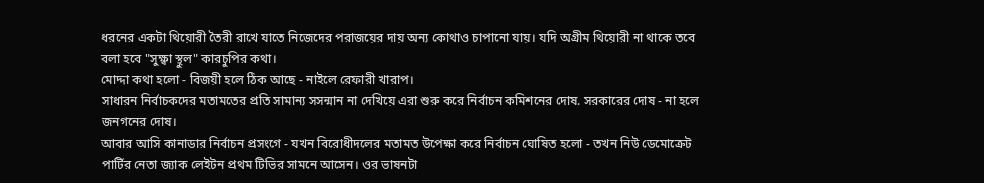ধরনের একটা থিয়োরী তৈরী রাখে যাতে নিজেদের পরাজয়ের দায় অন্য কোথাও চাপানো যায়। যদি অগ্রীম থিয়োরী না থাকে তবে বলা হবে "সুক্ষ্বা স্থুল" কারচুপির কথা।
মোদ্দা কথা হলো - বিজয়ী হলে ঠিক আছে - নাইলে রেফারী খারাপ।
সাধারন নির্বাচকদের মতামতের প্রতি সামান্য সসন্মান না দেখিয়ে এরা শুরু করে নির্বাচন কমিশনের দোষ. সরকারের দোষ - না হলে জনগনের দোষ।
আবার আসি কানাডার নির্বাচন প্রসংগে - যখন বিরোধীদলের মতামত উপেক্ষা করে নির্বাচন ঘোষিত হলো - তখন নিউ ডেমোক্রেট পার্টির নেতা জ্যাক লেইটন প্রথম টিভির সামনে আসেন। ওর ভাষনটা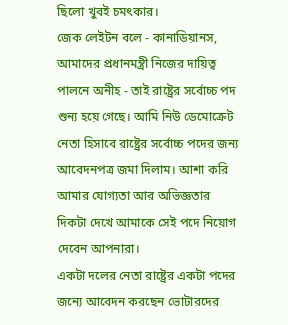ছিলো খুবই চমৎকার।
জেক লেইটন বলে - কানাডিয়ানস, আমাদের প্রধানমন্ত্রী নিজের দায়িত্ব পালনে অনীহ - তাই রাষ্ট্রের সর্বোচ্চ পদ শুন্য হয়ে গেছে। আমি নিউ ডেমোক্রেট নেতা হিসাবে রাষ্ট্রের সর্বোচ্চ পদের জন্য আবেদনপত্র জমা দিলাম। আশা করি আমার যোগ্যতা আর অভিজ্ঞতার দিকটা দেখে আমাকে সেই পদে নিয়োগ দেবেন আপনারা।
একটা দলের নেতা রাষ্ট্রের একটা পদের জন্যে আবেদন করছেন ভোটারদের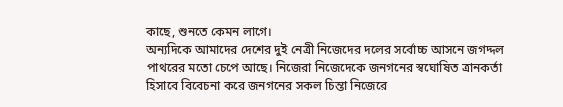কাছে, শুনতে কেমন লাগে।
অন্যদিকে আমাদের দেশের দুই নেত্রী নিজেদের দলের সর্বোচ্চ আসনে জগদ্দল পাথরের মতো চেপে আছে। নিজেরা নিজেদেকে জনগনের স্বঘোষিত ত্রানকর্তা হিসাবে বিবেচনা করে জনগনের সকল চিন্তা নিজেরে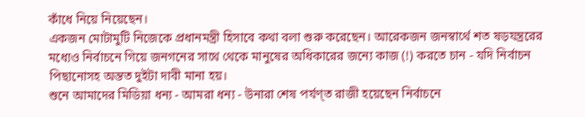কাঁধে নিয়ে নিয়েছেন।
একজন মোটামুটি নিজেকে প্রধানমন্ত্রী হিসাবে কথা বলা শুরু করেছেন। আরেকজন জনস্বার্থে শত ষড়যন্ত্ররের মধ্যেও নির্বাচনে গিয়ে জনগনের সাথে থেকে মানুষের অধিকারের জন্যে কাজ (!) করতে চান - যদি নির্বাচন পিছানোসহ অন্তত দুইটা দাবী মানা হয়।
শুনে আমাদের মিডিয়া ধন্য - আমরা ধন্য - উনারা শেষ পর্যণ্ত রাজী হয়েছেন নির্বাচনে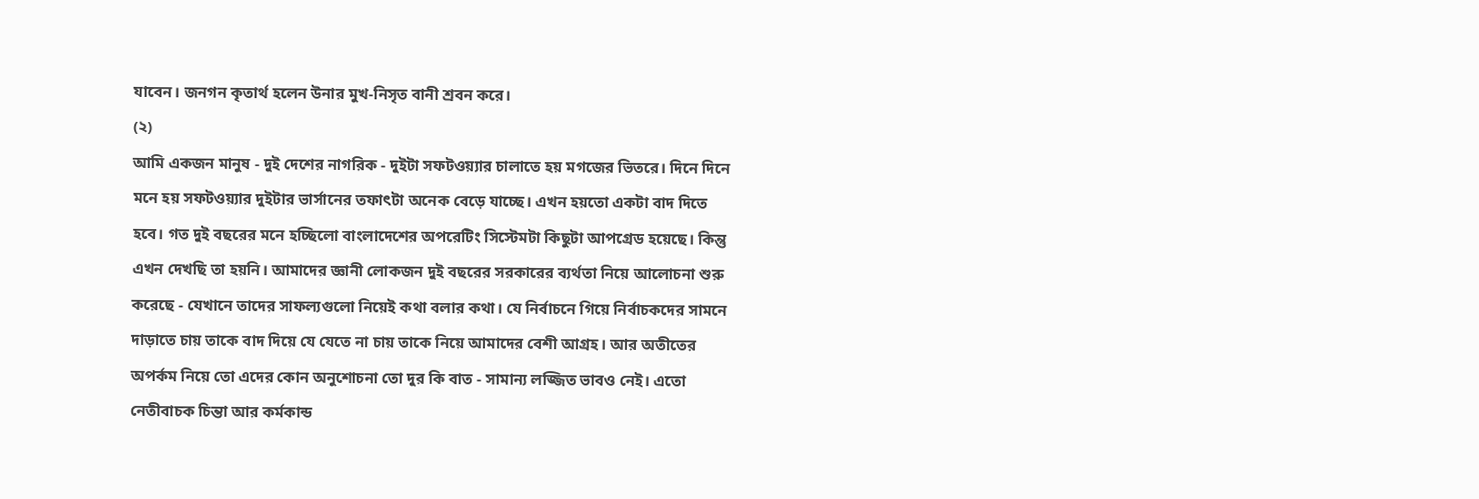যাবেন। জনগন কৃতার্থ হলেন উনার মুখ-নিসৃত বানী শ্রবন করে।
(২)
আমি একজন মানুষ - দুই দেশের নাগরিক - দুইটা সফটওয়্যার চালাতে হয় মগজের ভিতরে। দিনে দিনে মনে হয় সফটওয়্যার দুইটার ভার্সানের তফাৎটা অনেক বেড়ে যাচ্ছে। এখন হয়তো একটা বাদ দিতে হবে। গত দুই বছরের মনে হচ্ছিলো বাংলাদেশের অপরেটিং সিস্টেমটা কিছুটা আপগ্রেড হয়েছে। কিন্তু এখন দেখছি তা হয়নি। আমাদের জ্ঞানী লোকজন দুই বছরের সরকারের ব্যর্থতা নিয়ে আলোচনা শুরু করেছে - যেখানে তাদের সাফল্যগুলো নিয়েই কথা বলার কথা। যে নির্বাচনে গিয়ে নির্বাচকদের সামনে দাড়াতে চায় তাকে বাদ দিয়ে যে যেতে না চায় তাকে নিয়ে আমাদের বেশী আগ্রহ। আর অতীতের অপর্কম নিয়ে তো এদের কোন অনুশোচনা তো দুর কি বাত - সামান্য লজ্জিত ভাবও নেই। এতো নেতীবাচক চিন্তা আর কর্মকান্ড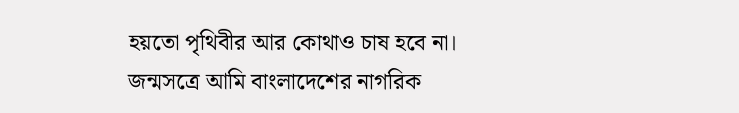হয়তো পৃথিবীর আর কোথাও চাষ হবে না।
জন্মসত্রে আমি বাংলাদেশের নাগরিক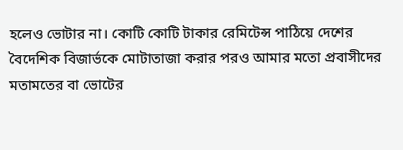হলেও ভোটার না। কোটি কোটি টাকার রেমিটেন্স পাঠিয়ে দেশের বৈদেশিক বিজার্ভকে মোটাতাজা করার পরও আমার মতো প্রবাসীদের মতামতের বা ভোটের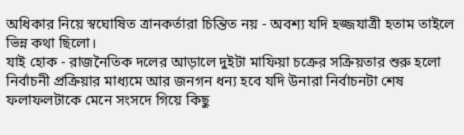অধিকার নিয়ে স্বঘোষিত ত্রানকর্তারা চিন্তিত নয় - অবশ্য যদি হজ্জযাত্রী হতাম তাইলে ভিন্ন কথা ছিলো।
যাই হোক - রাজনৈতিক দলের আড়ালে দুইটা মাফিয়া চক্রের সক্রিয়তার শুরু হলো নির্বাচনী প্রক্রিয়ার মাধ্যমে আর জনগন ধন্য হবে যদি উনারা নির্বাচনটা শেষ ফলাফলটাকে মেনে সংসদে গিয়ে কিছু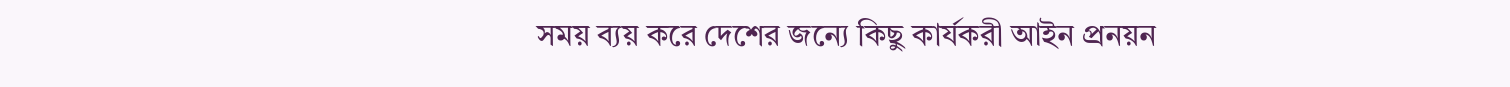সময় ব্যয় করে দেশের জন্যে কিছু কার্যকরী আইন প্রনয়ন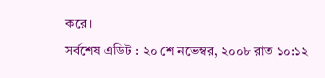করে।
সর্বশেষ এডিট : ২০ শে নভেম্বর, ২০০৮ রাত ১০:১২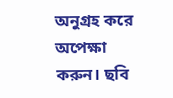অনুগ্রহ করে অপেক্ষা করুন। ছবি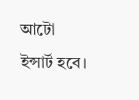আটো ইন্সার্ট হবে।